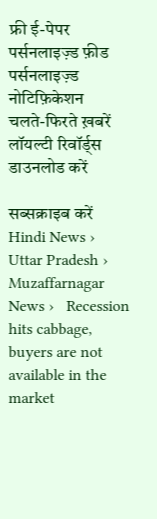फ्री ई-पेपर
पर्सनलाइज़्ड फ़ीड
पर्सनलाइज़्ड नोटिफ़िकेशन
चलते-फिरते ख़बरें
लॉयल्टी रिवॉर्ड्स
डाउनलोड करें

सब्सक्राइब करें
Hindi News ›   Uttar Pradesh ›   Muzaffarnagar News ›   Recession hits cabbage, buyers are not available in the market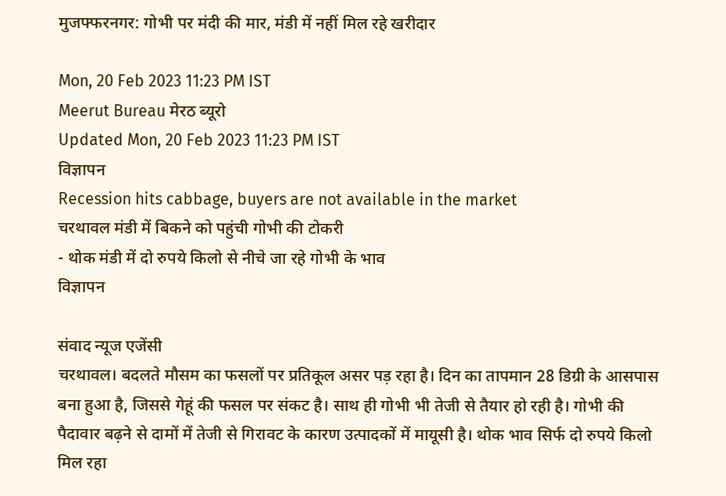मुजफ्फरनगर: गोभी पर मंदी की मार, मंडी में नहीं मिल रहे खरीदार

Mon, 20 Feb 2023 11:23 PM IST
Meerut Bureau मेरठ ब्यूरो
Updated Mon, 20 Feb 2023 11:23 PM IST
विज्ञापन
Recession hits cabbage, buyers are not available in the market
चरथावल मंडी में बिकने को पहुंची गोभी की टोकरी
- थोक मंडी में दो रुपये किलो से नीचे जा रहे गोभी के भाव
विज्ञापन

संवाद न्यूज एजेंसी
चरथावल। बदलते मौसम का फसलों पर प्रतिकूल असर पड़ रहा है। दिन का तापमान 28 डिग्री के आसपास बना हुआ है, जिससे गेहूं की फसल पर संकट है। साथ ही गोभी भी तेजी से तैयार हो रही है। गोभी की पैदावार बढ़ने से दामों में तेजी से गिरावट के कारण उत्पादकों में मायूसी है। थोक भाव सिर्फ दो रुपये किलो मिल रहा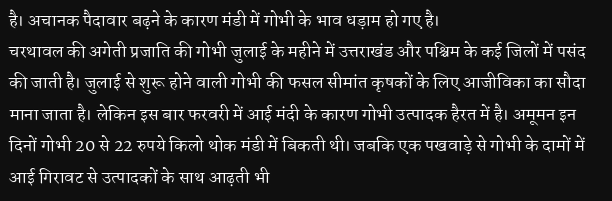है। अचानक पैदावार बढ़ने के कारण मंडी में गोभी के भाव धड़ाम हो गए है।
चरथावल की अगेती प्रजाति की गोभी जुलाई के महीने में उत्तराखंड और पश्चिम के कई जिलों में पसंद की जाती है। जुलाई से शुरू होने वाली गोभी की फसल सीमांत कृषकों के लिए आजीविका का सौदा माना जाता है। लेकिन इस बार फरवरी में आई मंदी के कारण गोभी उत्पादक हैरत में है। अमूमन इन दिनों गोभी 20 से 22 रुपये किलो थोक मंडी में बिकती थी। जबकि एक पखवाड़े से गोभी के दामों में आई गिरावट से उत्पादकों के साथ आढ़ती भी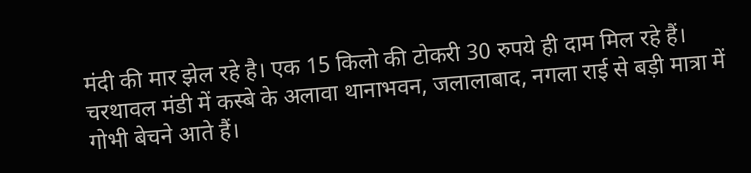मंदी की मार झेल रहे है। एक 15 किलो की टोकरी 30 रुपये ही दाम मिल रहे हैं। चरथावल मंडी में कस्बे के अलावा थानाभवन, जलालाबाद, नगला राई से बड़ी मात्रा में गोभी बेचने आते हैं।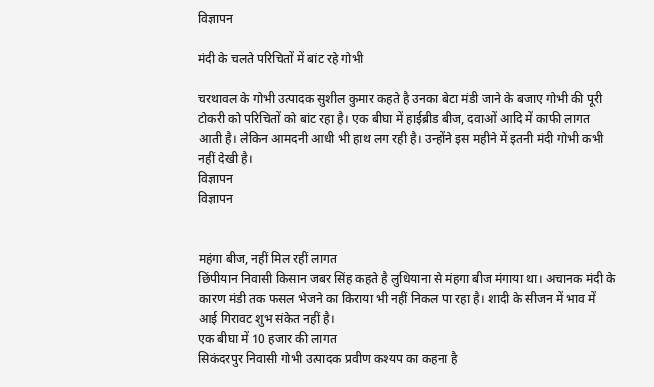विज्ञापन

मंदी के चलते परिचितों में बांट रहे गोभी

चरथावल के गोभी उत्पादक सुशील कुमार कहते है उनका बेटा मंडी जाने के बजाए गोभी की पूरी टोकरी को परिचितों को बांट रहा है। एक बीघा में हाईब्रीड बीज, दवाओं आदि में काफी लागत आती है। लेकिन आमदनी आधी भी हाथ लग रही है। उन्होंने इस महीने में इतनी मंदी गोभी कभी नहीं देखी है।
विज्ञापन
विज्ञापन


महंगा बीज, नहीं मिल रहीं लागत
छिंपीयान निवासी किसान जबर सिंह कहते है लुधियाना से मंहगा बीज मंगाया था। अचानक मंदी के कारण मंडी तक फसल भेजने का किराया भी नहीं निकल पा रहा है। शादी के सीजन में भाव में आई गिरावट शुभ संकेत नहीं है।
एक बीघा में 10 हजार की लागत
सिकंदरपुर निवासी गोभी उत्पादक प्रवीण कश्यप का कहना है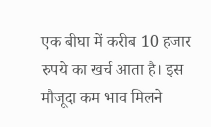एक बीघा में करीब 10 हजार रुपये का खर्च आता है। इस मौजूदा कम भाव मिलने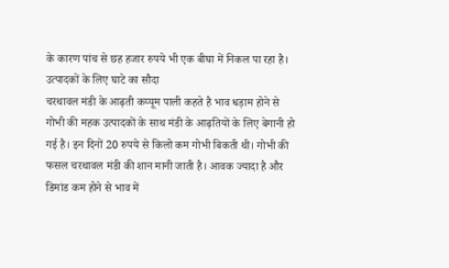के कारण पांच से छह हजार रुपये भी एक बीघा में निकल पा रहा है।
उत्पादकों के लिए घाटे का सौदा
चरथावल मंडी के आढ़ती कय्यूम पाली कहते है भाव धड़ाम होने से गोभी की महक उत्पादकों के साथ मंडी के आढ़तियों के लिए बेगानी हो गई है। इन दिनों 20 रुपये से किलो कम गोभी बिकती थी। गोभी की फसल चरथावल मंडी की शान मानी जाती है। आवक ज्यादा है और डिमांड कम होने से भाव में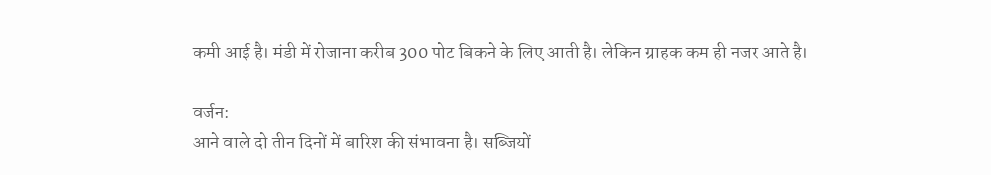कमी आई है। मंडी में रोजाना करीब 300 पोट बिकने के लिए आती है। लेकिन ग्राहक कम ही नजर आते है।

वर्जन:
आने वाले दो तीन दिनों में बारिश की संभावना है। सब्जियों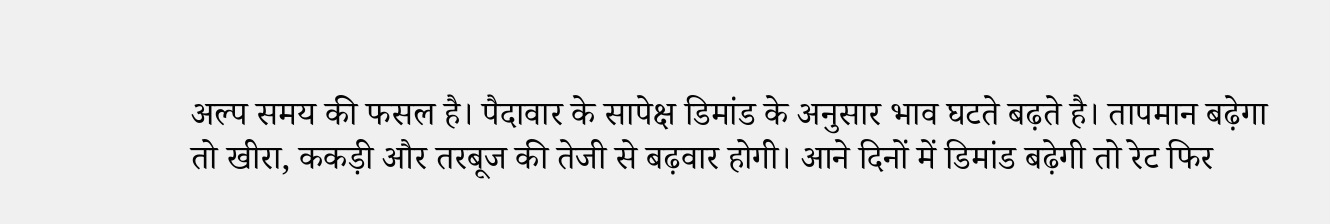अल्प समय की फसल है। पैदावार के सापेक्ष डिमांड के अनुसार भाव घटते बढ़ते है। तापमान बढ़ेगा तो खीरा, ककड़ी और तरबूज की तेजी से बढ़वार होगी। आने दिनों में डिमांड बढ़ेगी तो रेट फिर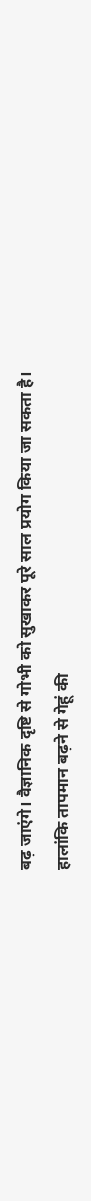बढ़ जाएंगे। वैज्ञानिक दृष्टि से गोभी को सुखाकर पूरे साल प्रयोग किया जा सकता है। हालांकि तापमान बढ़ने से गेहूं की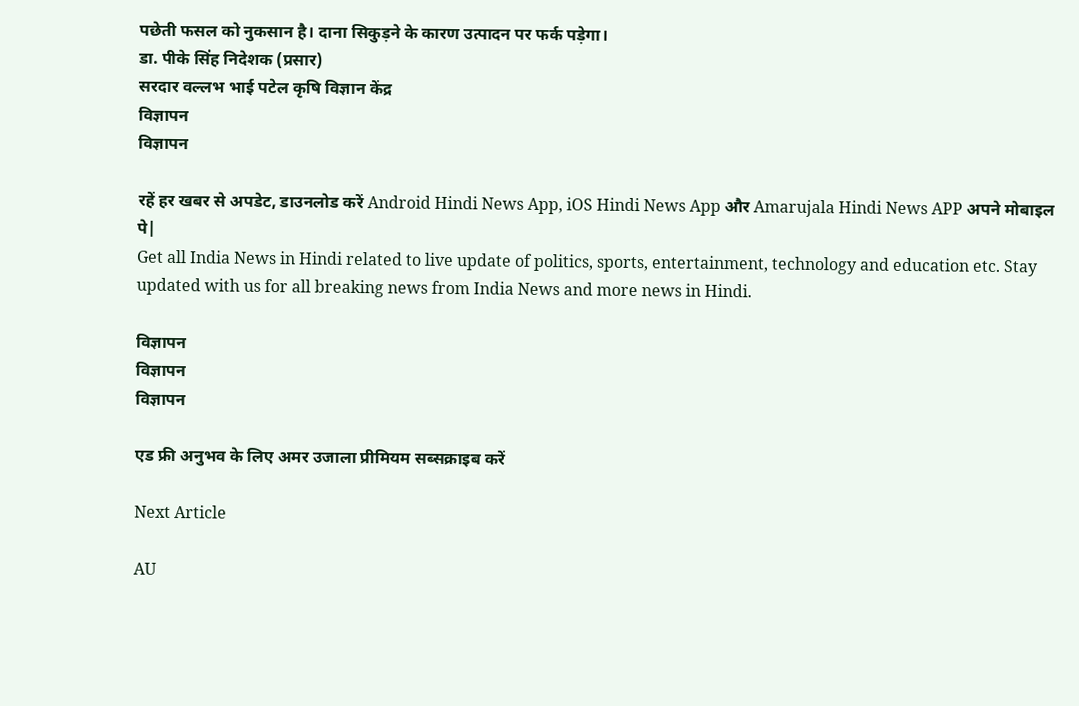पछेती फसल को नुकसान है। दाना सिकुड़ने के कारण उत्पादन पर फर्क पड़ेगा।
डा. पीके सिंह निदेशक (प्रसार)
सरदार वल्लभ भाई पटेल कृषि विज्ञान केंद्र
विज्ञापन
विज्ञापन

रहें हर खबर से अपडेट, डाउनलोड करें Android Hindi News App, iOS Hindi News App और Amarujala Hindi News APP अपने मोबाइल पे|
Get all India News in Hindi related to live update of politics, sports, entertainment, technology and education etc. Stay updated with us for all breaking news from India News and more news in Hindi.

विज्ञापन
विज्ञापन
विज्ञापन

एड फ्री अनुभव के लिए अमर उजाला प्रीमियम सब्सक्राइब करें

Next Article

AU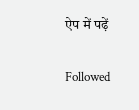ऐप में पढ़ें

Followed